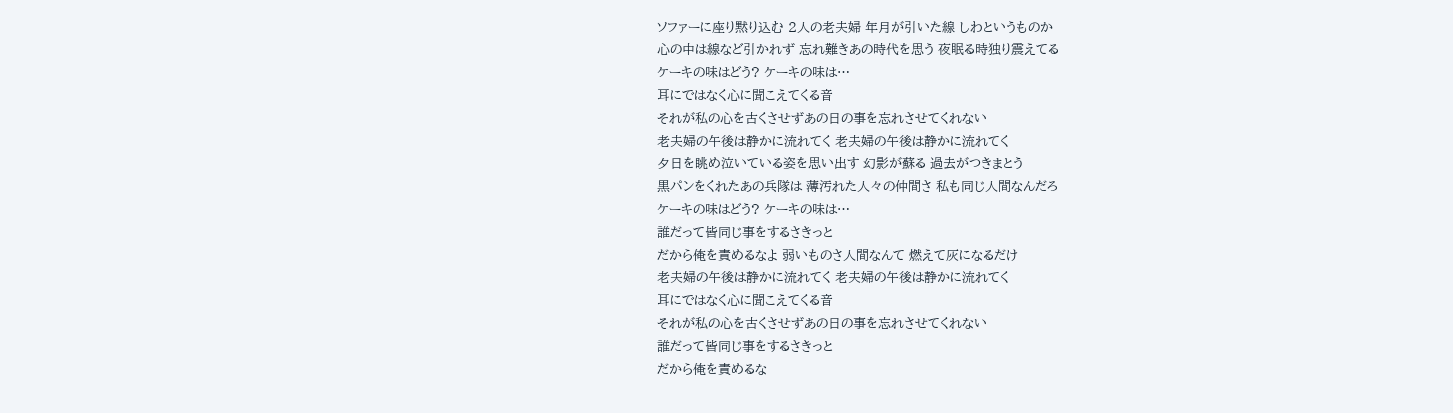ソファーに座り黙り込む 2人の老夫婦 年月が引いた線 しわというものか
心の中は線など引かれず 忘れ難きあの時代を思う 夜眠る時独り震えてる
ケーキの味はどう? ケーキの味は…
耳にではなく心に聞こえてくる音
それが私の心を古くさせずあの日の事を忘れさせてくれない
老夫婦の午後は静かに流れてく 老夫婦の午後は静かに流れてく
夕日を眺め泣いている姿を思い出す 幻影が蘇る 過去がつきまとう
黒パンをくれたあの兵隊は 薄汚れた人々の仲間さ 私も同じ人間なんだろ
ケーキの味はどう? ケーキの味は…
誰だって皆同じ事をするさきっと
だから俺を責めるなよ 弱いものさ人間なんて 燃えて灰になるだけ
老夫婦の午後は静かに流れてく 老夫婦の午後は静かに流れてく
耳にではなく心に聞こえてくる音
それが私の心を古くさせずあの日の事を忘れさせてくれない
誰だって皆同じ事をするさきっと
だから俺を責めるな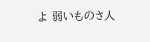よ 弱いものさ人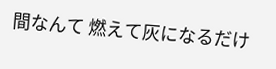間なんて 燃えて灰になるだけ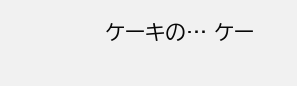ケーキの… ケー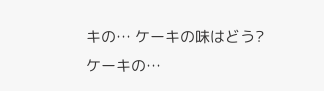キの… ケーキの味はどう?
ケーキの…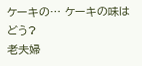ケーキの… ケーキの味はどう?
老夫婦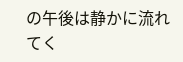の午後は静かに流れてく